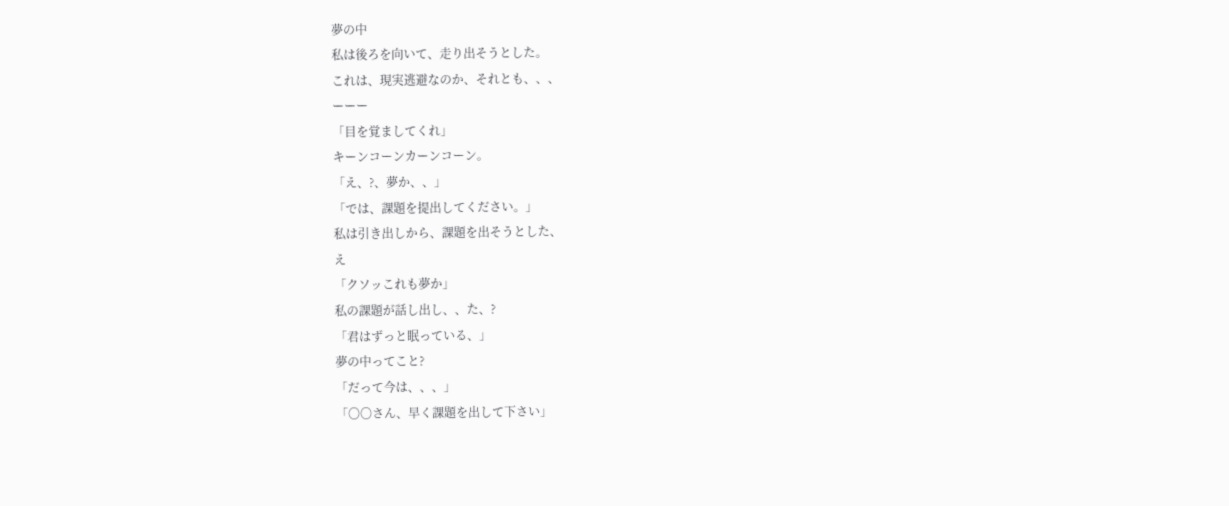夢の中
私は後ろを向いて、走り出そうとした。
これは、現実逃避なのか、それとも、、、
ーーー
「目を覚ましてくれ」
キーンコーンカーンコーン。
「え、?、夢か、、」
「では、課題を提出してください。」
私は引き出しから、課題を出そうとした、
え
「クソッこれも夢か」
私の課題が話し出し、、た、?
「君はずっと眠っている、」
夢の中ってこと?
「だって今は、、、」
「〇〇さん、早く課題を出して下さい」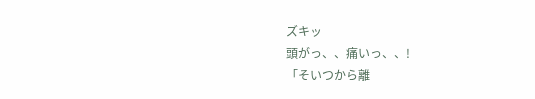ズキッ
頭がっ、、痛いっ、、!
「そいつから離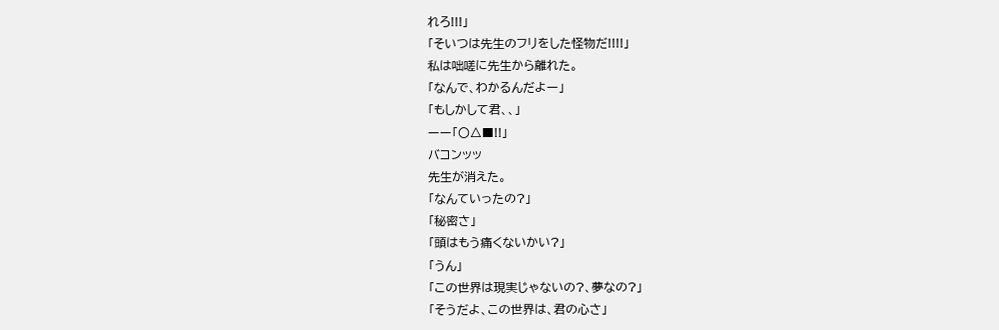れろ!!!」
「そいつは先生のフリをした怪物だ!!!!」
私は咄嗟に先生から離れた。
「なんで、わかるんだよー」
「もしかして君、、」
ーー「〇△■!!」
バコンッッ
先生が消えた。
「なんていったの?」
「秘密さ」
「頭はもう痛くないかい?」
「うん」
「この世界は現実じゃないの?、夢なの?」
「そうだよ、この世界は、君の心さ」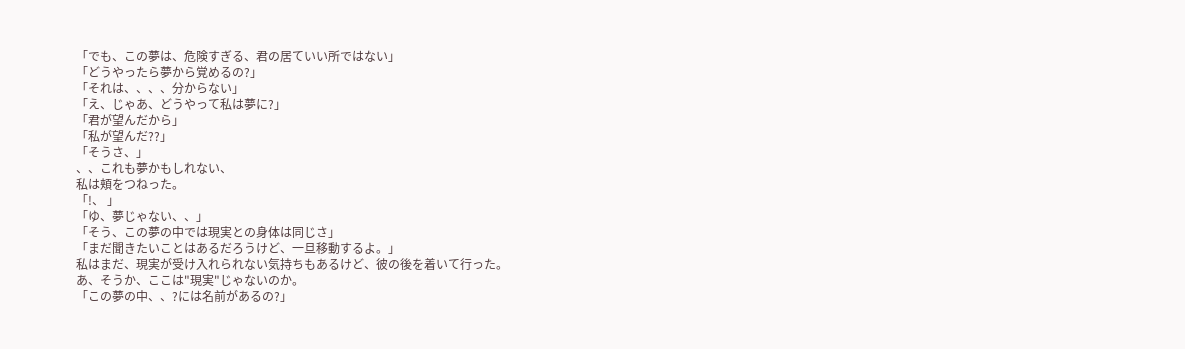「でも、この夢は、危険すぎる、君の居ていい所ではない」
「どうやったら夢から覚めるの?」
「それは、、、、分からない」
「え、じゃあ、どうやって私は夢に?」
「君が望んだから」
「私が望んだ??」
「そうさ、」
、、これも夢かもしれない、
私は頬をつねった。
「!、 」
「ゆ、夢じゃない、、」
「そう、この夢の中では現実との身体は同じさ」
「まだ聞きたいことはあるだろうけど、一旦移動するよ。」
私はまだ、現実が受け入れられない気持ちもあるけど、彼の後を着いて行った。
あ、そうか、ここは"現実"じゃないのか。
「この夢の中、、?には名前があるの?」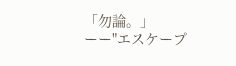「勿論。」
ーー"エスケープ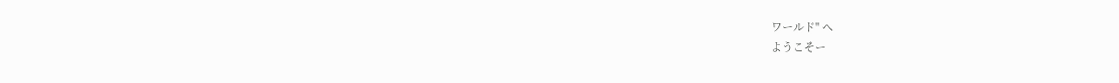ワールド" へ
ようこそー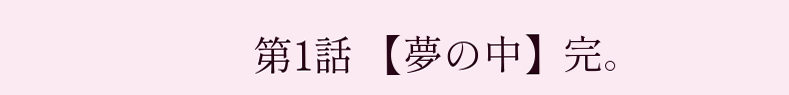第1話 【夢の中】完。